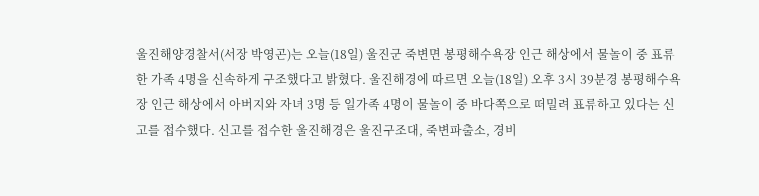울진해양경찰서(서장 박영곤)는 오늘(18일) 울진군 죽변면 봉평해수욕장 인근 해상에서 물놀이 중 표류한 가족 4명을 신속하게 구조했다고 밝혔다. 울진해경에 따르면 오늘(18일) 오후 3시 39분경 봉평해수욕장 인근 해상에서 아버지와 자녀 3명 등 일가족 4명이 물놀이 중 바다쪽으로 떠밀려 표류하고 있다는 신고를 접수했다. 신고를 접수한 울진해경은 울진구조대, 죽변파출소, 경비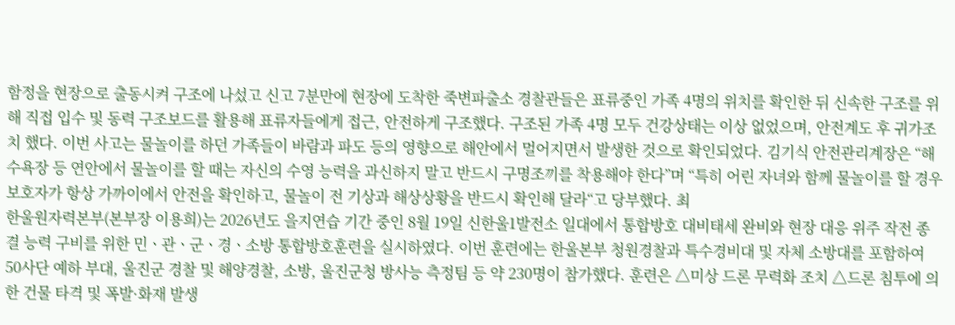함정을 현장으로 출동시켜 구조에 나섰고 신고 7분만에 현장에 도착한 죽변파출소 경찰관들은 표류중인 가족 4명의 위치를 확인한 뒤 신속한 구조를 위해 직접 입수 및 동력 구조보드를 활용해 표류자들에게 접근, 안전하게 구조했다. 구조된 가족 4명 모두 건강상태는 이상 없었으며, 안전계도 후 귀가조치 했다. 이번 사고는 물놀이를 하던 가족들이 바람과 파도 등의 영향으로 해안에서 멀어지면서 발생한 것으로 확인되었다. 김기식 안전관리계장은 “해수욕장 등 연안에서 물놀이를 할 때는 자신의 수영 능력을 과신하지 말고 반드시 구명조끼를 착용해야 한다”며 “특히 어린 자녀와 함께 물놀이를 할 경우 보호자가 항상 가까이에서 안전을 확인하고, 물놀이 전 기상과 해상상황을 반드시 확인해 달라“고 당부했다. 최
한울원자력본부(본부장 이용희)는 2026년도 을지연습 기간 중인 8월 19일 신한울1발전소 일대에서 통합방호 대비태세 완비와 현장 대응 위주 작전 종결 능력 구비를 위한 민ㆍ관ㆍ군ㆍ경ㆍ소방 통합방호훈련을 실시하였다. 이번 훈련에는 한울본부 청원경찰과 특수경비대 및 자체 소방대를 포함하여 50사단 예하 부대, 울진군 경찰 및 해양경찰, 소방, 울진군청 방사능 측정팀 등 약 230명이 참가했다. 훈련은 △미상 드론 무력화 조치 △드론 침투에 의한 건물 타격 및 폭발·화재 발생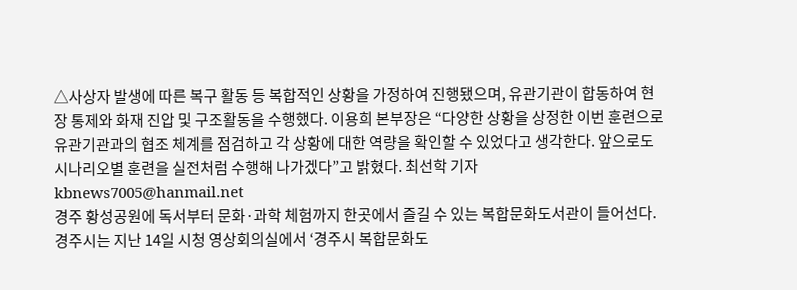△사상자 발생에 따른 복구 활동 등 복합적인 상황을 가정하여 진행됐으며, 유관기관이 합동하여 현장 통제와 화재 진압 및 구조활동을 수행했다. 이용희 본부장은 “다양한 상황을 상정한 이번 훈련으로 유관기관과의 협조 체계를 점검하고 각 상황에 대한 역량을 확인할 수 있었다고 생각한다. 앞으로도 시나리오별 훈련을 실전처럼 수행해 나가겠다”고 밝혔다. 최선학 기자 kbnews7005@hanmail.net
경주 황성공원에 독서부터 문화·과학 체험까지 한곳에서 즐길 수 있는 복합문화도서관이 들어선다. 경주시는 지난 14일 시청 영상회의실에서 ‘경주시 복합문화도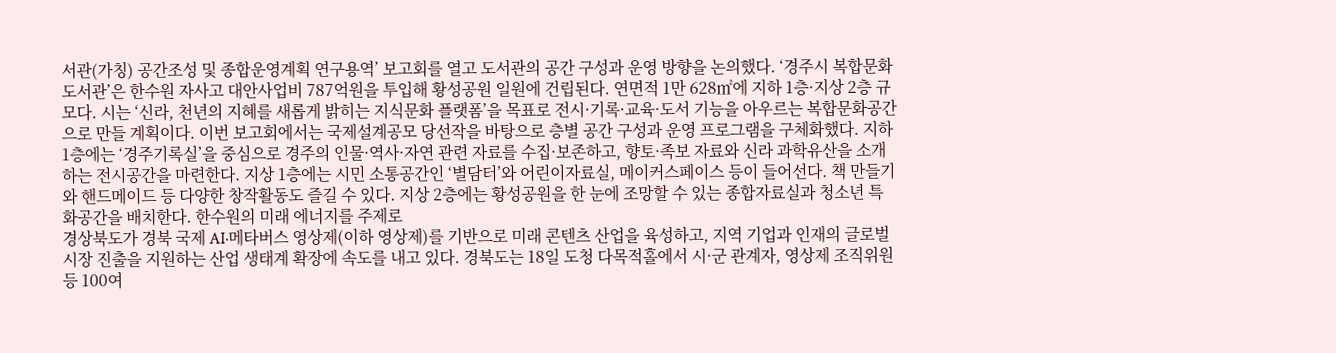서관(가칭) 공간조성 및 종합운영계획 연구용역’ 보고회를 열고 도서관의 공간 구성과 운영 방향을 논의했다. ‘경주시 복합문화도서관’은 한수원 자사고 대안사업비 787억원을 투입해 황성공원 일원에 건립된다. 연면적 1만 628㎡에 지하 1층·지상 2층 규모다. 시는 ‘신라, 천년의 지혜를 새롭게 밝히는 지식문화 플랫폼’을 목표로 전시·기록·교육·도서 기능을 아우르는 복합문화공간으로 만들 계획이다. 이번 보고회에서는 국제설계공모 당선작을 바탕으로 층별 공간 구성과 운영 프로그램을 구체화했다. 지하 1층에는 ‘경주기록실’을 중심으로 경주의 인물·역사·자연 관련 자료를 수집·보존하고, 향토·족보 자료와 신라 과학유산을 소개하는 전시공간을 마련한다. 지상 1층에는 시민 소통공간인 ‘별담터’와 어린이자료실, 메이커스페이스 등이 들어선다. 책 만들기와 핸드메이드 등 다양한 창작활동도 즐길 수 있다. 지상 2층에는 황성공원을 한 눈에 조망할 수 있는 종합자료실과 청소년 특화공간을 배치한다. 한수원의 미래 에너지를 주제로
경상북도가 경북 국제 AI·메타버스 영상제(이하 영상제)를 기반으로 미래 콘텐츠 산업을 육성하고, 지역 기업과 인재의 글로벌 시장 진출을 지원하는 산업 생태계 확장에 속도를 내고 있다. 경북도는 18일 도청 다목적홀에서 시·군 관계자, 영상제 조직위원 등 100여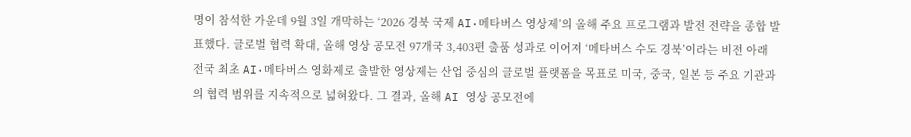명이 참석한 가운데 9월 3일 개막하는 ‘2026 경북 국제 AI·메타버스 영상제’의 올해 주요 프로그램과 발전 전략을 종합 발표했다. 글로벌 협력 확대, 올해 영상 공모전 97개국 3,403편 출품 성과로 이어져 ‘메타버스 수도 경북’이라는 비전 아래 전국 최초 AI·메타버스 영화제로 출발한 영상제는 산업 중심의 글로벌 플랫폼을 목표로 미국, 중국, 일본 등 주요 기관과의 협력 범위를 지속적으로 넓혀왔다. 그 결과, 올해 AI 영상 공모전에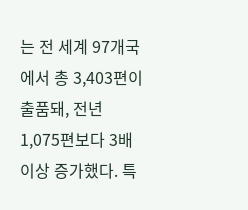는 전 세계 97개국에서 총 3,403편이 출품돼, 전년 1,075편보다 3배 이상 증가했다. 특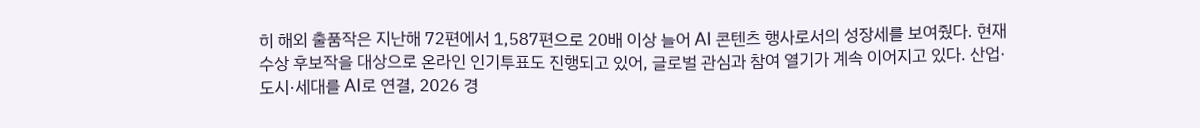히 해외 출품작은 지난해 72편에서 1,587편으로 20배 이상 늘어 AI 콘텐츠 행사로서의 성장세를 보여줬다. 현재 수상 후보작을 대상으로 온라인 인기투표도 진행되고 있어, 글로벌 관심과 참여 열기가 계속 이어지고 있다. 산업·도시·세대를 AI로 연결, 2026 경